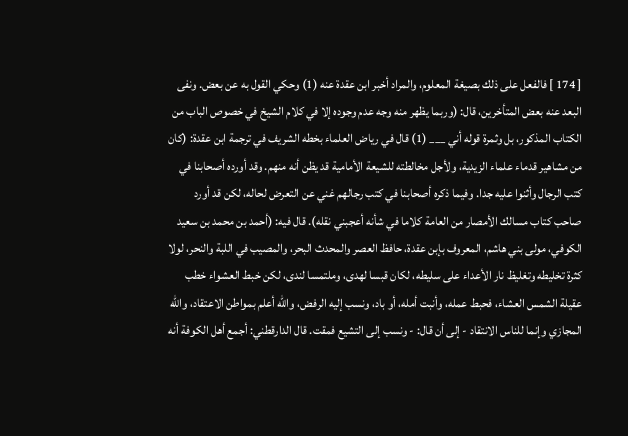[ 174 ] فالفعل على ذلك بصيغة المعلوم، والمراد أخبر ابن عقدة عنه (1) وحكي القول به عن بعض. ونفى البعد عنه بعض المتأخرين، قال: (وربما يظهر منه وجه عدم وجوده إلا في كلام الشيخ في خصوص الباب من الكتاب المذكور، بل وثمرة قوله أني ___ (1) قال في رياض العلماء بخطه الشريف في ترجمة ابن عقدة: (كان من مشاهير قدماء علماء الزيدية، ولأجل مخالطته للشيعة الأمامية قد يظن أنه منهم. وقد أورده أصحابنا في كتب الرجال وأثنوا عليه جدا. وفيما ذكره أصحابنا في كتب رجالهم غني عن التعرض لحاله، لكن قد أورد صاحب كتاب مسالك الأمصار من العامة كلاما في شأنه أعجبني نقله). قال فيه: (أحمد بن محمد بن سعيد الكوفي، مولى بني هاشم، المعروف بإبن عقدة، حافظ العصر والمحدث البحر، والمصيب في اللبة والنحر، لولا كثرة تخليطه وتغليظ نار الأعداء على سليطه، لكان قبسا لهدى، وملتمسا لندى، لكن خبط العشواء خطب عقيلة الشمس العشاء، فحبط عمله، وأنبت أمله، أو باد، ونسب إليه الرفض، والله أعلم بمواطن الاعتقاد، والله المجازي وإنما للناس الانتقاد - إلى أن قال: - ونسب إلى التشيع فمقت. قال الدارقطني: أجمع أهل الكوفة أنه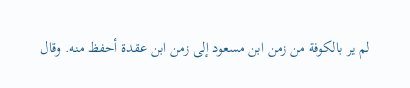لم ير بالكوفة من زمن ابن مسعود إلى زمن ابن عقدة أحفظ منه. وقال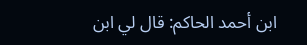ابن أحمد الحاكم: قال لي ابن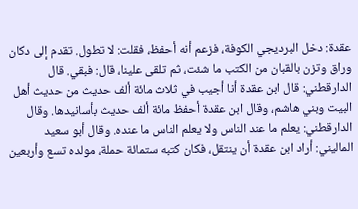عقدة: دخل البرديجي الكوفة، فزعم أنه أحفظ، فقلت: لا تطول. تقدم إلى دكان وراق وتزن بالقبان من الكتب ما شئت، ثم تلقى علينا، قال: فبقي. قال الدارقطني: قال ابن عقدة أنا أجيب في ثلاث مائة ألف حديث من حديث أهل البيت وبني هاشم، وقال ابن عقدة أحفظ مائة ألف حديث بأسانيدها. وقال الدارقطني: يعلم ما عند الناس ولا يعلم الناس ما عنده. وقال أبو سعيد الماليني: أراد ابن عقدة أن ينتقل، فكان كتبه ستمائة حملة، مولده تسع وأربعين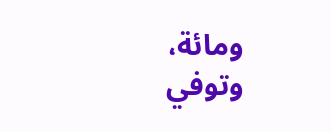ومائة، وتوفي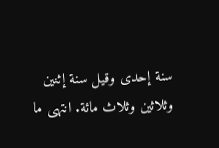سنة إحدى وقيل سنة إثنين وثلاثين وثلاث مائة. انتهى ما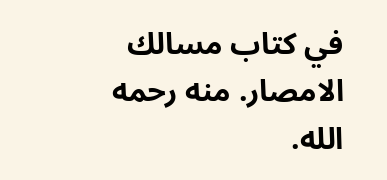في كتاب مسالك الامصار. منه رحمه الله.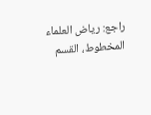راجع: رياض العلماء المخطوط، القسم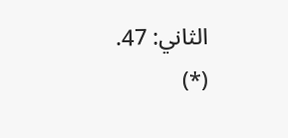الثاني: 47. (*)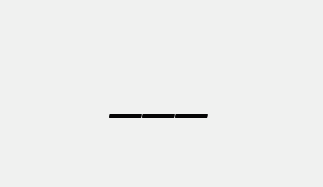___